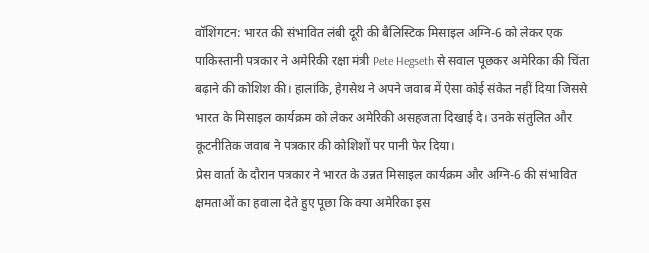वॉशिंगटन: भारत की संभावित लंबी दूरी की बैलिस्टिक मिसाइल अग्नि-6 को लेकर एक पाकिस्तानी पत्रकार ने अमेरिकी रक्षा मंत्री Pete Hegseth से सवाल पूछकर अमेरिका की चिंता बढ़ाने की कोशिश की। हालांकि, हेगसेथ ने अपने जवाब में ऐसा कोई संकेत नहीं दिया जिससे भारत के मिसाइल कार्यक्रम को लेकर अमेरिकी असहजता दिखाई दे। उनके संतुलित और कूटनीतिक जवाब ने पत्रकार की कोशिशों पर पानी फेर दिया।
प्रेस वार्ता के दौरान पत्रकार ने भारत के उन्नत मिसाइल कार्यक्रम और अग्नि-6 की संभावित क्षमताओं का हवाला देते हुए पूछा कि क्या अमेरिका इस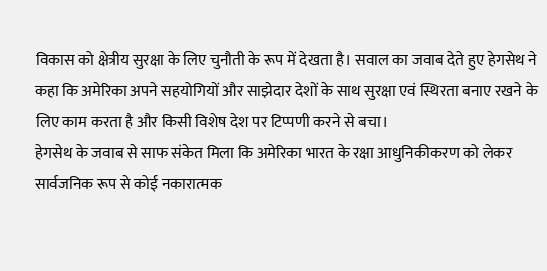विकास को क्षेत्रीय सुरक्षा के लिए चुनौती के रूप में देखता है। सवाल का जवाब देते हुए हेगसेथ ने कहा कि अमेरिका अपने सहयोगियों और साझेदार देशों के साथ सुरक्षा एवं स्थिरता बनाए रखने के लिए काम करता है और किसी विशेष देश पर टिप्पणी करने से बचा।
हेगसेथ के जवाब से साफ संकेत मिला कि अमेरिका भारत के रक्षा आधुनिकीकरण को लेकर सार्वजनिक रूप से कोई नकारात्मक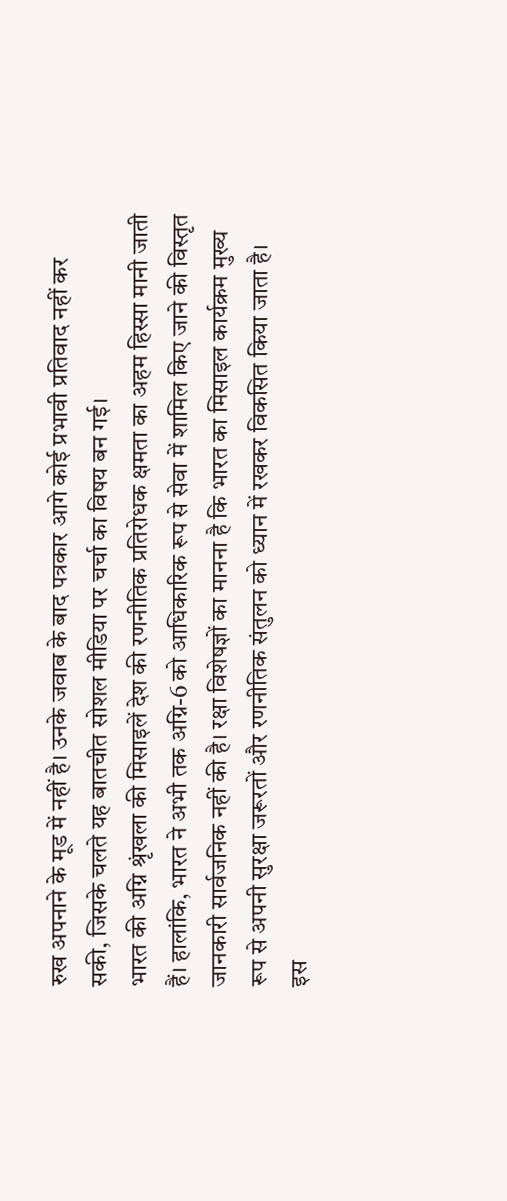रुख अपनाने के मूड में नहीं है। उनके जवाब के बाद पत्रकार आगे कोई प्रभावी प्रतिवाद नहीं कर सकी, जिसके चलते यह बातचीत सोशल मीडिया पर चर्चा का विषय बन गई।
भारत की अग्नि श्रृंखला की मिसाइलें देश की रणनीतिक प्रतिरोधक क्षमता का अहम हिस्सा मानी जाती हैं। हालांकि, भारत ने अभी तक अग्नि-6 को आधिकारिक रूप से सेवा में शामिल किए जाने की विस्तृत जानकारी सार्वजनिक नहीं की है। रक्षा विशेषज्ञों का मानना है कि भारत का मिसाइल कार्यक्रम मुख्य रूप से अपनी सुरक्षा जरूरतों और रणनीतिक संतुलन को ध्यान में रखकर विकसित किया जाता है।
इस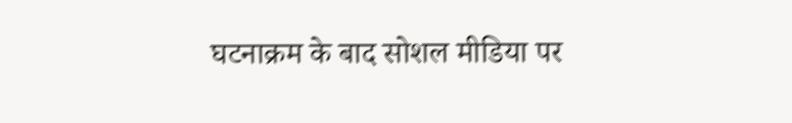घटनाक्रम के बाद सोशल मीडिया पर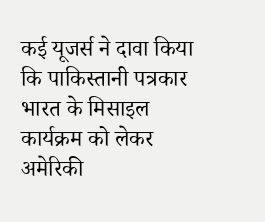कई यूजर्स ने दावा किया कि पाकिस्तानी पत्रकार भारत के मिसाइल कार्यक्रम को लेकर अमेरिकी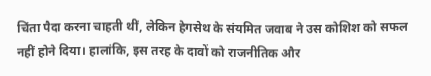चिंता पैदा करना चाहती थीं, लेकिन हेगसेथ के संयमित जवाब ने उस कोशिश को सफल नहीं होने दिया। हालांकि, इस तरह के दावों को राजनीतिक और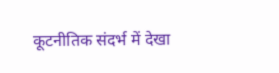कूटनीतिक संदर्भ में देखा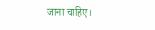जाना चाहिए।